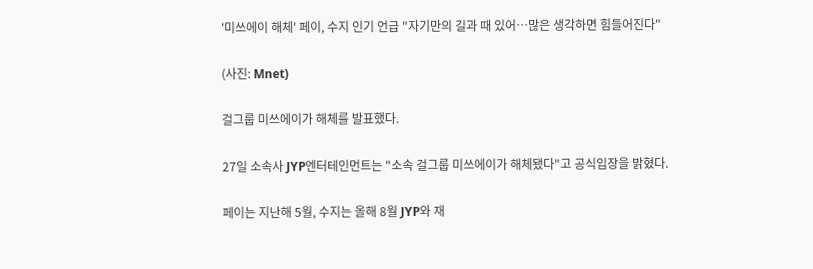'미쓰에이 해체' 페이, 수지 인기 언급 "자기만의 길과 때 있어…많은 생각하면 힘들어진다"

(사진: Mnet)

걸그룹 미쓰에이가 해체를 발표했다.

27일 소속사 JYP엔터테인먼트는 "소속 걸그룹 미쓰에이가 해체됐다"고 공식입장을 밝혔다.

페이는 지난해 5월, 수지는 올해 8월 JYP와 재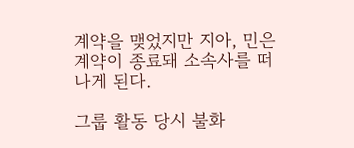계약을 맺었지만 지아, 민은 계약이 종료돼 소속사를 떠나게 된다.

그룹 활동 당시 불화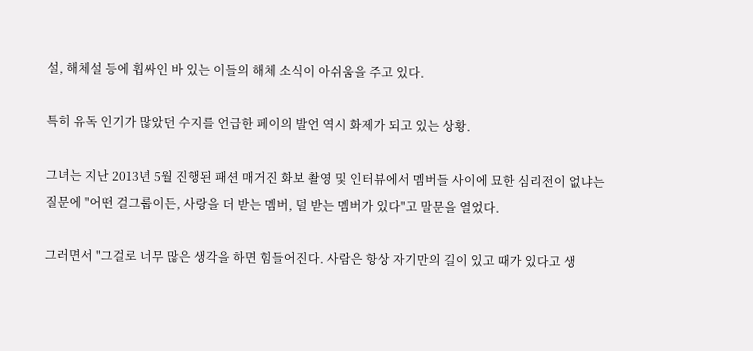설, 해체설 등에 휩싸인 바 있는 이들의 해체 소식이 아쉬움을 주고 있다.

특히 유독 인기가 많았던 수지를 언급한 페이의 발언 역시 화제가 되고 있는 상황.

그녀는 지난 2013년 5월 진행된 패션 매거진 화보 촬영 및 인터뷰에서 멤버들 사이에 묘한 심리전이 없냐는 질문에 "어떤 걸그룹이든, 사랑을 더 받는 멤버, 덜 받는 멤버가 있다"고 말문을 열었다.

그러면서 "그걸로 너무 많은 생각을 하면 힘들어진다. 사람은 항상 자기만의 길이 있고 때가 있다고 생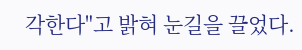각한다"고 밝혀 눈길을 끌었다.